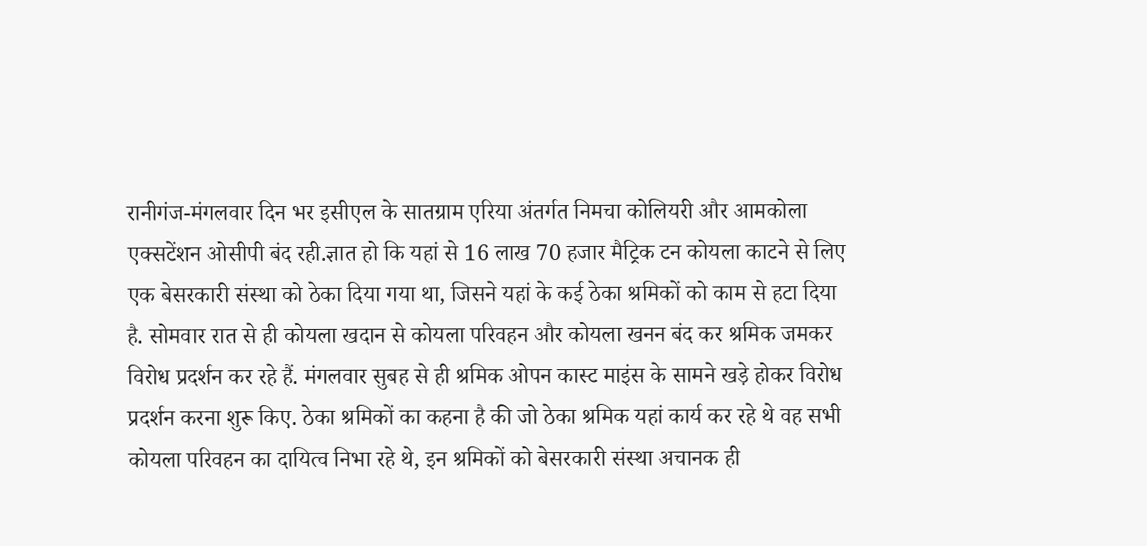रानीगंज-मंगलवार दिन भर इसीएल के सातग्राम एरिया अंतर्गत निमचा कोलियरी और आमकोला एक्सटेंशन ओसीपी बंद रही.ज्ञात हो कि यहां से 16 लाख 70 हजार मैट्रिक टन कोयला काटने से लिए एक बेसरकारी संस्था को ठेका दिया गया था, जिसने यहां के कई ठेका श्रमिकों को काम से हटा दिया है. सोमवार रात से ही कोयला खदान से कोयला परिवहन और कोयला खनन बंद कर श्रमिक जमकर विरोध प्रदर्शन कर रहे हैं. मंगलवार सुबह से ही श्रमिक ओपन कास्ट माइंस के सामने खड़े होकर विरोध प्रदर्शन करना शुरू किए. ठेका श्रमिकों का कहना है की जो ठेका श्रमिक यहां कार्य कर रहे थे वह सभी कोयला परिवहन का दायित्व निभा रहे थे, इन श्रमिकों को बेसरकारी संस्था अचानक ही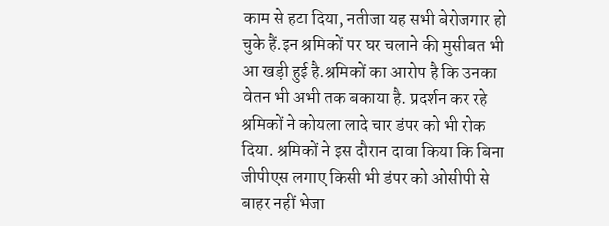काम से हटा दिया, नतीजा यह सभी बेरोजगार हो चुके हैं.इन श्रमिकों पर घर चलाने की मुसीबत भी आ खड़ी हुई है.श्रमिकों का आरोप है कि उनका वेतन भी अभी तक बकाया है. प्रदर्शन कर रहे श्रमिकों ने कोयला लादे चार डंपर को भी रोक दिया. श्रमिकों ने इस दौरान दावा किया कि बिना जीपीएस लगाए किसी भी डंपर को ओसीपी से बाहर नहीं भेजा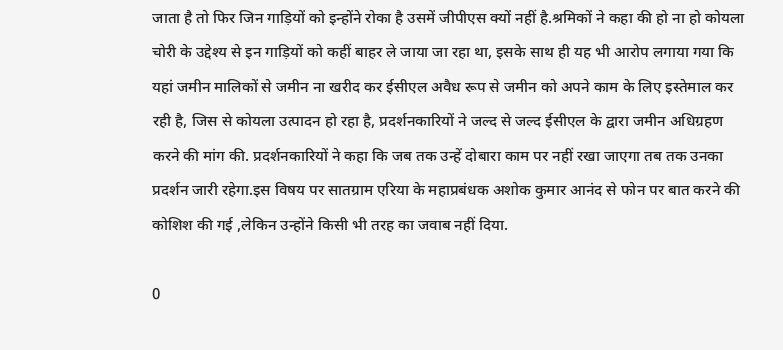जाता है तो फिर जिन गाड़ियों को इन्होंने रोका है उसमें जीपीएस क्यों नहीं है.श्रमिकों ने कहा की हो ना हो कोयला चोरी के उद्देश्य से इन गाड़ियों को कहीं बाहर ले जाया जा रहा था, इसके साथ ही यह भी आरोप लगाया गया कि यहां जमीन मालिकों से जमीन ना खरीद कर ईसीएल अवैध रूप से जमीन को अपने काम के लिए इस्तेमाल कर रही है, जिस से कोयला उत्पादन हो रहा है, प्रदर्शनकारियों ने जल्द से जल्द ईसीएल के द्वारा जमीन अधिग्रहण करने की मांग की. प्रदर्शनकारियों ने कहा कि जब तक उन्हें दोबारा काम पर नहीं रखा जाएगा तब तक उनका प्रदर्शन जारी रहेगा.इस विषय पर सातग्राम एरिया के महाप्रबंधक अशोक कुमार आनंद से फोन पर बात करने की कोशिश की गई ,लेकिन उन्होंने किसी भी तरह का जवाब नहीं दिया.

0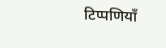टिप्पणियाँ